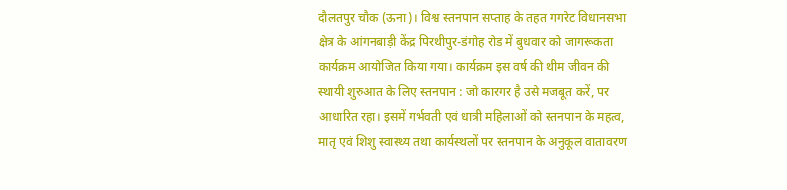दौलतपुर चौक (ऊना)। विश्व स्तनपान सप्ताह के तहत गगरेट विधानसभा क्षेत्र के आंगनबाड़ी केंद्र पिरथीपुर-डंगोह रोड में बुधवार को जागरूकता कार्यक्रम आयोजित किया गया। कार्यक्रम इस वर्ष की थीम जीवन की स्थायी शुरुआत के लिए स्तनपान : जो कारगर है उसे मजबूत करें, पर आधारित रहा। इसमें गर्भवती एवं धात्री महिलाओं को स्तनपान के महत्व, मातृ एवं शिशु स्वास्थ्य तथा कार्यस्थलों पर स्तनपान के अनुकूल वातावरण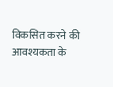विकसित करने की आवश्यकता के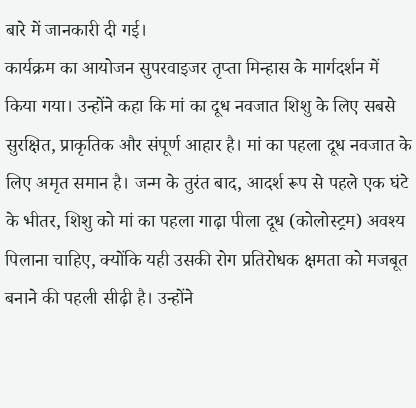बारे में जानकारी दी गई।
कार्यक्रम का आयोजन सुपरवाइजर तृप्ता मिन्हास के मार्गदर्शन में किया गया। उन्होंने कहा कि मां का दूध नवजात शिशु के लिए सबसे सुरक्षित, प्राकृतिक और संपूर्ण आहार है। मां का पहला दूध नवजात के लिए अमृत समान है। जन्म के तुरंत बाद, आदर्श रूप से पहले एक घंटे के भीतर, शिशु को मां का पहला गाढ़ा पीला दूध (कोलोस्ट्रम) अवश्य पिलाना चाहिए, क्योंकि यही उसकी रोग प्रतिरोधक क्षमता को मजबूत बनाने की पहली सीढ़ी है। उन्होंने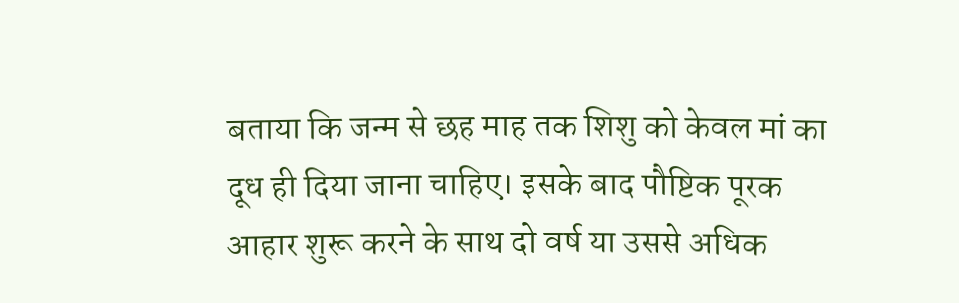बताया कि जन्म से छह माह तक शिशु को केवल मां का दूध ही दिया जाना चाहिए। इसके बाद पौष्टिक पूरक आहार शुरू करने के साथ दो वर्ष या उससे अधिक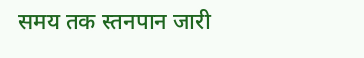समय तक स्तनपान जारी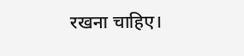रखना चाहिए।